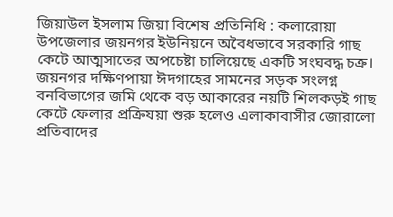জিয়াউল ইসলাম জিয়া বিশেষ প্রতিনিধি : কলারোয়া উপজেলার জয়নগর ইউনিয়নে অবৈধভাবে সরকারি গাছ কেটে আত্মসাতের অপচেষ্টা চালিয়েছে একটি সংঘবদ্ধ চক্র। জয়নগর দক্ষিণপায়া ঈদগাহের সামনের সড়ক সংলগ্ন বনবিভাগের জমি থেকে বড় আকারের নয়টি শিলকড়ই গাছ কেটে ফেলার প্রক্রিযয়া শুরু হলেও এলাকাবাসীর জোরালো প্রতিবাদের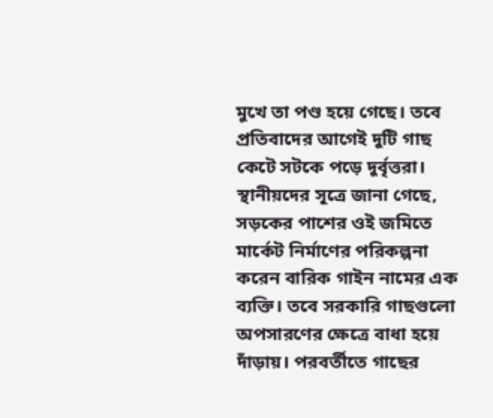মুখে তা পণ্ড হয়ে গেছে। তবে প্রতিবাদের আগেই দুটি গাছ কেটে সটকে পড়ে দুর্বৃত্তরা। স্থানীয়দের সূত্রে জানা গেছে, সড়কের পাশের ওই জমিতে মার্কেট নির্মাণের পরিকল্পনা করেন বারিক গাইন নামের এক ব্যক্তি। তবে সরকারি গাছগুলো অপসারণের ক্ষেত্রে বাধা হয়ে দাঁড়ায়। পরবর্তীতে গাছের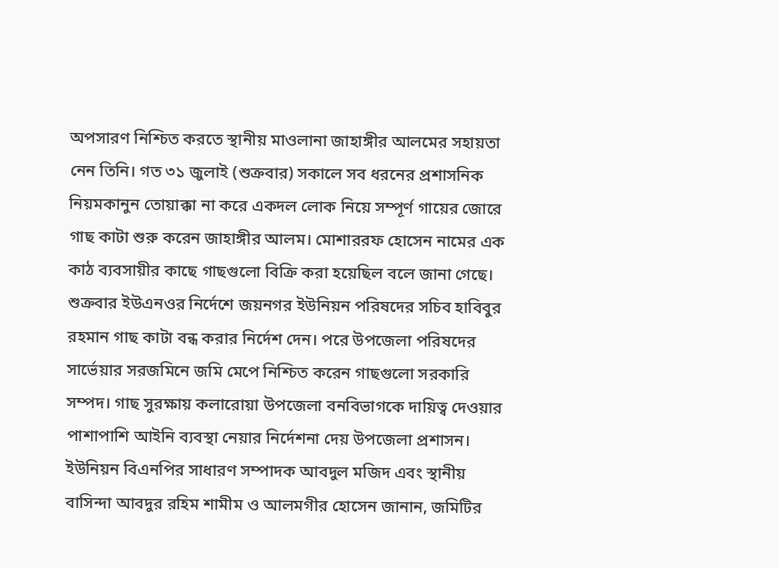অপসারণ নিশ্চিত করতে স্থানীয় মাওলানা জাহাঙ্গীর আলমের সহায়তা নেন তিনি। গত ৩১ জুলাই (শুক্রবার) সকালে সব ধরনের প্রশাসনিক নিয়মকানুন তোয়াক্কা না করে একদল লোক নিয়ে সম্পূর্ণ গায়ের জোরে গাছ কাটা শুরু করেন জাহাঙ্গীর আলম। মোশাররফ হোসেন নামের এক কাঠ ব্যবসায়ীর কাছে গাছগুলো বিক্রি করা হয়েছিল বলে জানা গেছে। শুক্রবার ইউএনওর নির্দেশে জয়নগর ইউনিয়ন পরিষদের সচিব হাবিবুর রহমান গাছ কাটা বন্ধ করার নির্দেশ দেন। পরে উপজেলা পরিষদের সার্ভেয়ার সরজমিনে জমি মেপে নিশ্চিত করেন গাছগুলো সরকারি সম্পদ। গাছ সুরক্ষায় কলারোয়া উপজেলা বনবিভাগকে দায়িত্ব দেওয়ার পাশাপাশি আইনি ব্যবস্থা নেয়ার নির্দেশনা দেয় উপজেলা প্রশাসন। ইউনিয়ন বিএনপির সাধারণ সম্পাদক আবদুল মজিদ এবং স্থানীয় বাসিন্দা আবদুর রহিম শামীম ও আলমগীর হোসেন জানান, জমিটির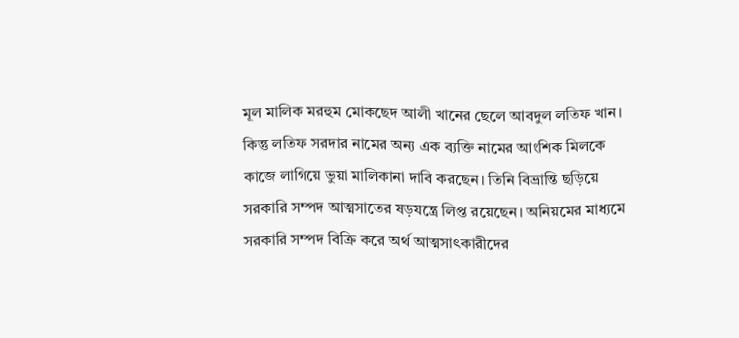মূল মালিক মরহুম মোকছেদ আলী খানের ছেলে আবদুল লতিফ খান। কিন্তু লতিফ সরদার নামের অন্য এক ব্যক্তি নামের আংশিক মিলকে কাজে লাগিয়ে ভুয়া মালিকানা দাবি করছেন। তিনি বিভ্রান্তি ছড়িয়ে সরকারি সম্পদ আত্মসাতের ষড়যন্ত্রে লিপ্ত রয়েছেন। অনিয়মের মাধ্যমে সরকারি সম্পদ বিক্রি করে অর্থ আত্মসাৎকারীদের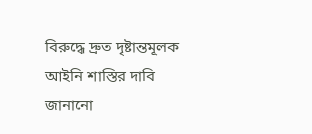বিরুদ্ধে দ্রুত দৃষ্টান্তমূলক আইনি শাস্তির দাবি জানানো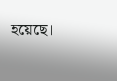হয়েছে।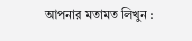আপনার মতামত লিখুন :